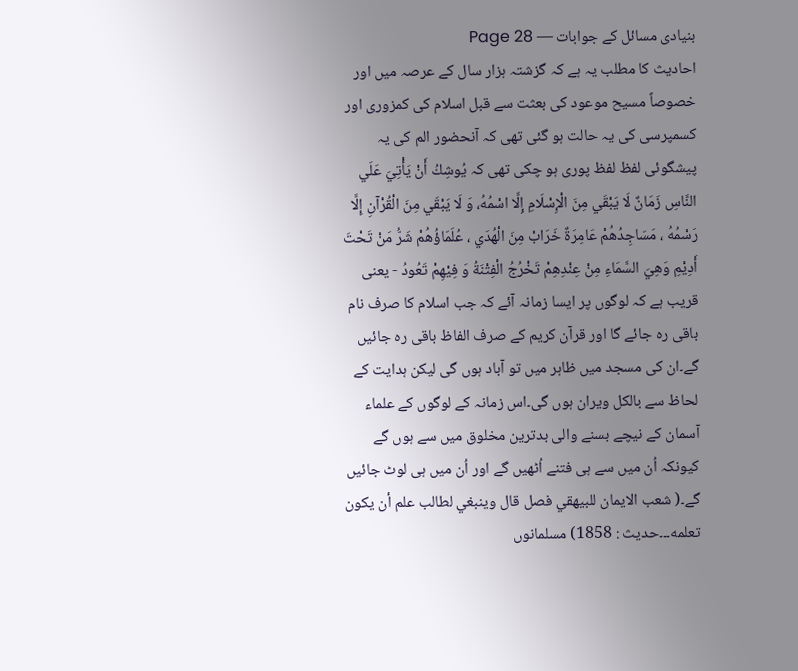بنیادی مسائل کے جوابات — Page 28
احادیث کا مطلب یہ ہے کہ گزشتہ ہزار سال کے عرصہ میں اور خصوصاً مسیح موعود کی بعثت سے قبل اسلام کی کمزوری اور کسمپرسی کی یہ حالت ہو گئی تھی کہ آنحضور الم کی یہ پیشگوئی لفظ لفظ پوری ہو چکی تھی کہ يُوشِكُ أَنْ يَأْتِيَ عَلَي النَّاسِ زَمَانٌ لَا يَبْقَي مِنَ الْإِسْلَامِ إِلَّا اسْمُهُ، وَ لَا يَبْقَي مِنَ الْقُرْآنِ إِلَّا رَسْمُهُ ، مَسَاجِدُهُمْ عَامِرَةٌ خَرَابْ مِنَ الْهُدَي ، عُلَمَاؤُهُمْ شَرُّ مَنْ تَحْتَ أَدِيْمِ وَهِيَ السَّمَاءِ مِنْ عِنْدِهِمْ تَخْرُجُ الْفِتْنَةُ وَ فِيْهِمْ تَعُودُ - یعنی قریب ہے کہ لوگوں پر ایسا زمانہ آئے کہ جب اسلام کا صرف نام باقی رہ جائے گا اور قرآن کریم کے صرف الفاظ باقی رہ جائیں گے۔ان کی مسجد میں ظاہر میں تو آباد ہوں گی لیکن ہدایت کے لحاظ سے بالکل ویران ہوں گی۔اس زمانہ کے لوگوں کے علماء آسمان کے نیچے بسنے والی بدترین مخلوق میں سے ہوں گے کیونکہ اُن میں سے ہی فتنے اُٹھیں گے اور اُن میں ہی لوٹ جائیں گے۔( شعب الایمان للبيهقي فصل قال وينبغي لطالب علم أن يكون تعلمه۔۔۔حديث : 1858) مسلمانوں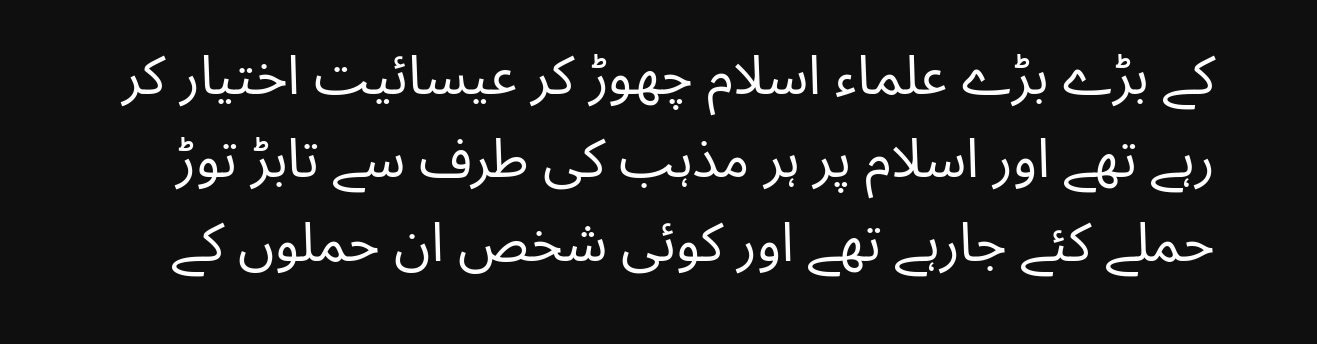کے بڑے بڑے علماء اسلام چھوڑ کر عیسائیت اختیار کر رہے تھے اور اسلام پر ہر مذہب کی طرف سے تابڑ توڑ حملے کئے جارہے تھے اور کوئی شخص ان حملوں کے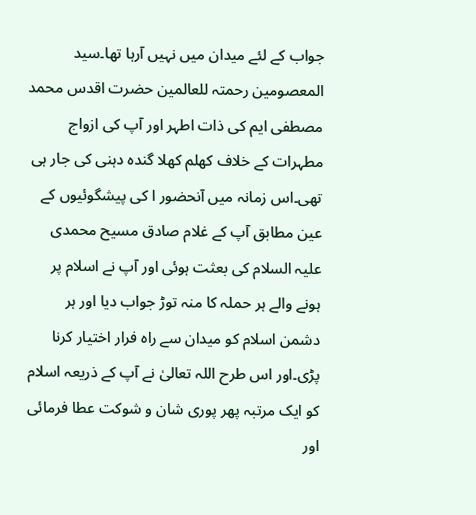جواب کے لئے میدان میں نہیں آرہا تھا۔سید المعصومین رحمتہ للعالمین حضرت اقدس محمد مصطفی ایم کی ذات اطہر اور آپ کی ازواج مطہرات کے خلاف کھلم کھلا گندہ دہنی کی جار ہی تھی۔اس زمانہ میں آنحضور ا کی پیشگوئیوں کے عین مطابق آپ کے غلام صادق مسیح محمدی علیہ السلام کی بعثت ہوئی اور آپ نے اسلام پر ہونے والے ہر حملہ کا منہ توڑ جواب دیا اور ہر دشمن اسلام کو میدان سے راہ فرار اختیار کرنا پڑی۔اور اس طرح اللہ تعالیٰ نے آپ کے ذریعہ اسلام کو ایک مرتبہ پھر پوری شان و شوکت عطا فرمائی اور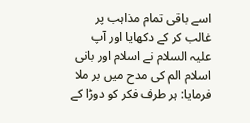اسے باقی تمام مذاہب پر غالب کر کے دکھایا اور آپ علیہ السلام نے اسلام اور بانی اسلام الم کی مدح میں بر ملا فرمایا: ہر طرف فکر کو دوڑا کے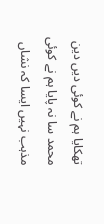تھکایا ہم نے کوئی دیں دین محمد سا نہ پایا ہم نے کوئی مذہب نہیں ایسا کہ نشاں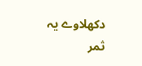دکھلاوے یہ ثمر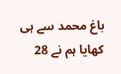باغ محمد سے ہی کھایا ہم نے 28